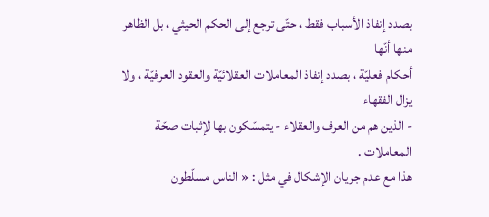بصدد إنفاذ الأسباب فقط ، حتّى ترجع إلى الحكم الحيثي ، بل الظاهر منها أنّها
أحكام فعليّة ، بصدد إنفاذ المعاملات العقلائيّة والعقود العرفيّة ، ولا يزال الفقهاء
- الذين هم من العرف والعقلاء - يتمسّكون بها لإثبات صحّة المعاملات .
هذا مع عدم جريان الإشكال في مثل : « الناس مسلّطون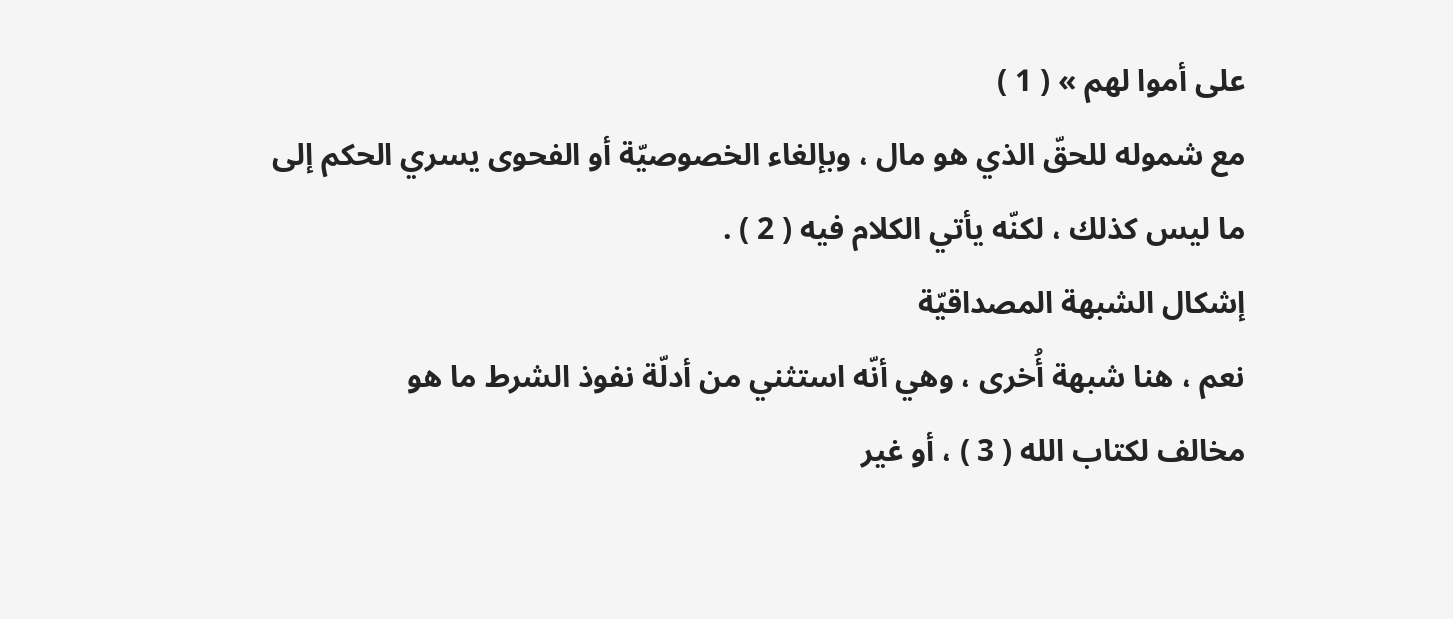على أموا لهم » ( 1 )
مع شموله للحقّ الذي هو مال ، وبإلغاء الخصوصيّة أو الفحوى يسري الحكم إلى
ما ليس كذلك ، لكنّه يأتي الكلام فيه ( 2 ) .
إشكال الشبهة المصداقيّة
نعم ، هنا شبهة أُخرى ، وهي أنّه استثني من أدلّة نفوذ الشرط ما هو
مخالف لكتاب الله ( 3 ) ، أو غير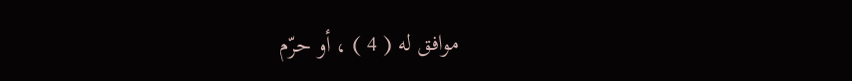موافق له ( 4 ) ، أو حرّم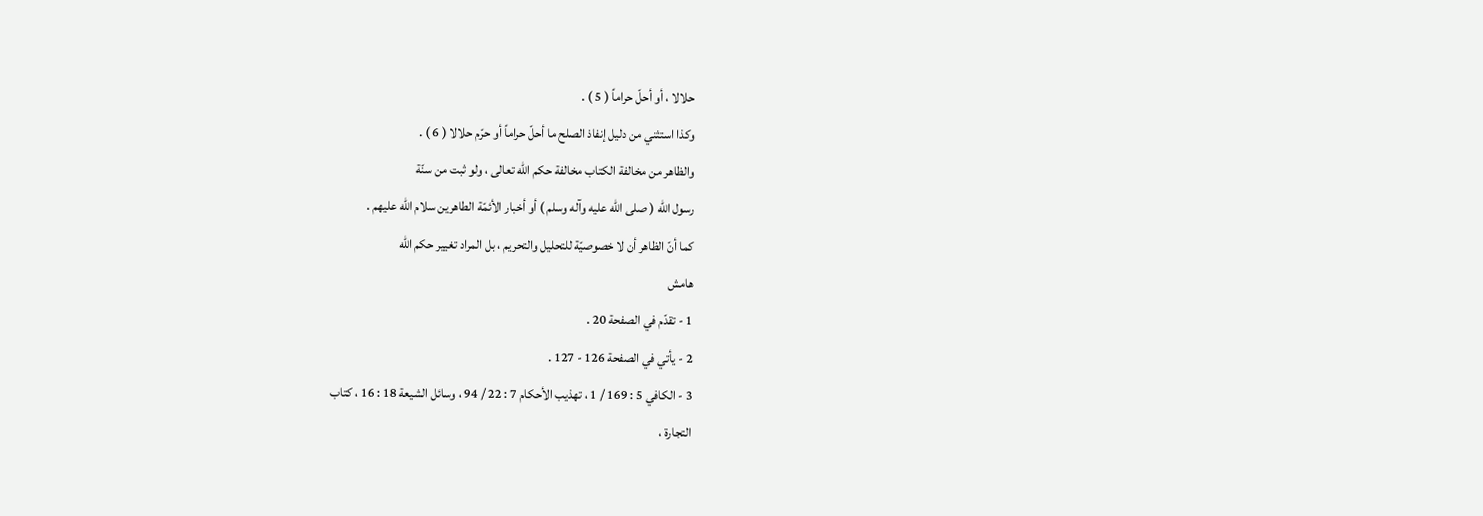حلالا ، أو أحلّ حراماً ( 5 ) .
وكذا استثني من دليل إنفاذ الصلح ما أحلّ حراماً أو حرّم حلالا ( 6 ) .
والظاهر من مخالفة الكتاب مخالفة حكم الله تعالى ، ولو ثبت من سنّة
رسول الله ( صلى الله عليه وآله وسلم ) أو أخبار الأئمّة الطاهرين سلام الله عليهم .
كما أنّ الظاهر أن لا خصوصيّة للتحليل والتحريم ، بل المراد تغيير حكم الله
هامش
1 - تقدّم في الصفحة 20 .
2 - يأتي في الصفحة 126 - 127 .
3 - الكافي 5 : 169 / 1 ، تهذيب الأحكام 7 : 22 / 94 ، وسائل الشيعة 18 : 16 ، كتاب
التجارة ،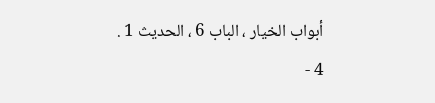أبواب الخيار ، الباب 6 ، الحديث 1 .
4 -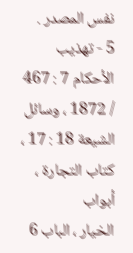نفس المصدر .
5 - تهذيب الأحكام 7 : 467 / 1872 ، وسائل الشيعة 18 : 17 ، كتاب التجارة ، أبواب
الخيار ، الباب 6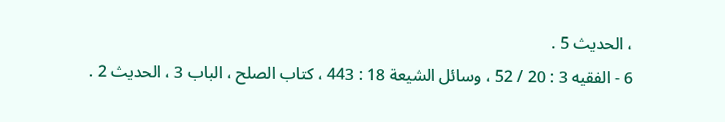، الحديث 5 .
6 - الفقيه 3 : 20 / 52 ، وسائل الشيعة 18 : 443 ، كتاب الصلح ، الباب 3 ، الحديث 2 .